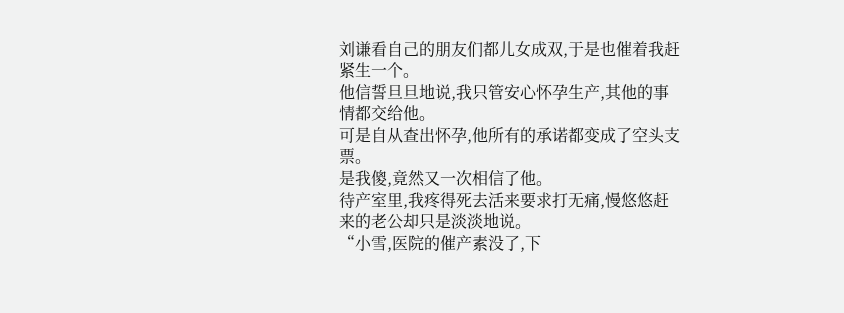刘谦看自己的朋友们都儿女成双,于是也催着我赶紧生一个。
他信誓旦旦地说,我只管安心怀孕生产,其他的事情都交给他。
可是自从查出怀孕,他所有的承诺都变成了空头支票。
是我傻,竟然又一次相信了他。
待产室里,我疼得死去活来要求打无痛,慢悠悠赶来的老公却只是淡淡地说。
“小雪,医院的催产素没了,下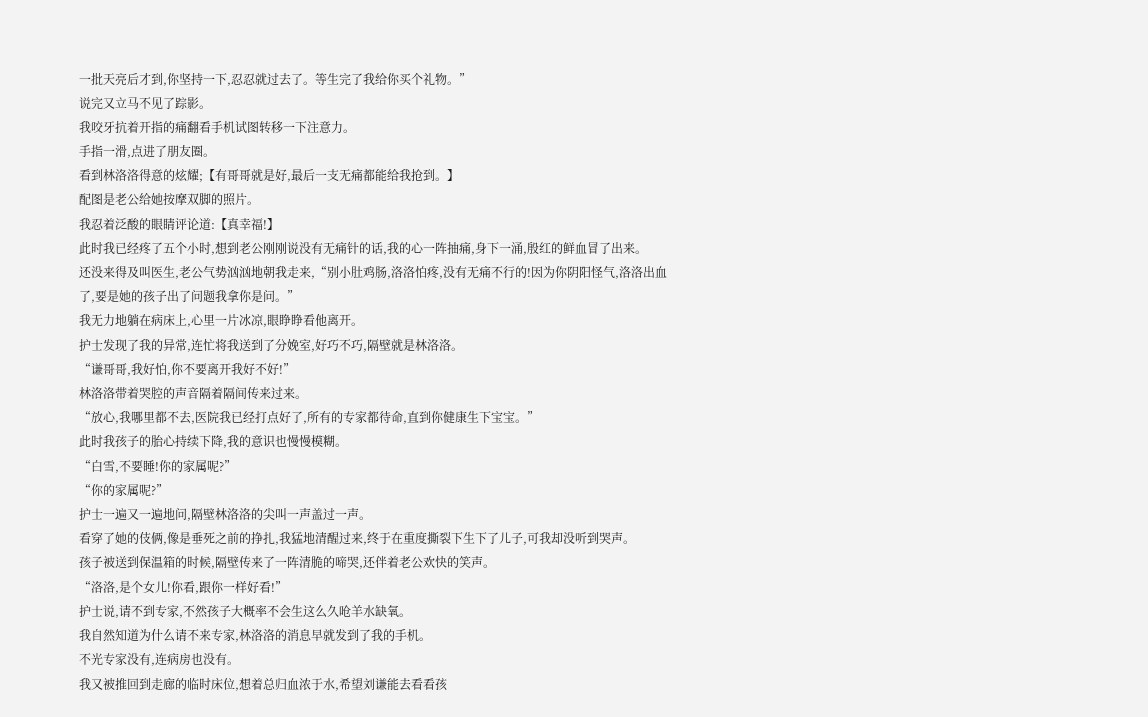一批天亮后才到,你坚持一下,忍忍就过去了。等生完了我给你买个礼物。”
说完又立马不见了踪影。
我咬牙抗着开指的痛翻看手机试图转移一下注意力。
手指一滑,点进了朋友圈。
看到林洛洛得意的炫耀;【有哥哥就是好,最后一支无痛都能给我抢到。】
配图是老公给她按摩双脚的照片。
我忍着泛酸的眼睛评论道:【真幸福!】
此时我已经疼了五个小时,想到老公刚刚说没有无痛针的话,我的心一阵抽痛,身下一涌,殷红的鲜血冒了出来。
还没来得及叫医生,老公气势汹汹地朝我走来,“别小肚鸡肠,洛洛怕疼,没有无痛不行的!因为你阴阳怪气,洛洛出血了,要是她的孩子出了问题我拿你是问。”
我无力地躺在病床上,心里一片冰凉,眼睁睁看他离开。
护士发现了我的异常,连忙将我送到了分娩室,好巧不巧,隔壁就是林洛洛。
“谦哥哥,我好怕,你不要离开我好不好!”
林洛洛带着哭腔的声音隔着隔间传来过来。
“放心,我哪里都不去,医院我已经打点好了,所有的专家都待命,直到你健康生下宝宝。”
此时我孩子的胎心持续下降,我的意识也慢慢模糊。
“白雪,不要睡!你的家属呢?”
“你的家属呢?”
护士一遍又一遍地问,隔壁林洛洛的尖叫一声盖过一声。
看穿了她的伎俩,像是垂死之前的挣扎,我猛地清醒过来,终于在重度撕裂下生下了儿子,可我却没听到哭声。
孩子被送到保温箱的时候,隔壁传来了一阵清脆的啼哭,还伴着老公欢快的笑声。
“洛洛,是个女儿!你看,跟你一样好看!”
护士说,请不到专家,不然孩子大概率不会生这么久呛羊水缺氧。
我自然知道为什么请不来专家,林洛洛的消息早就发到了我的手机。
不光专家没有,连病房也没有。
我又被推回到走廊的临时床位,想着总归血浓于水,希望刘谦能去看看孩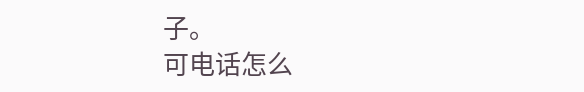子。
可电话怎么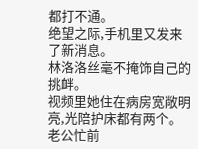都打不通。
绝望之际,手机里又发来了新消息。
林洛洛丝毫不掩饰自己的挑衅。
视频里她住在病房宽敞明亮,光陪护床都有两个。老公忙前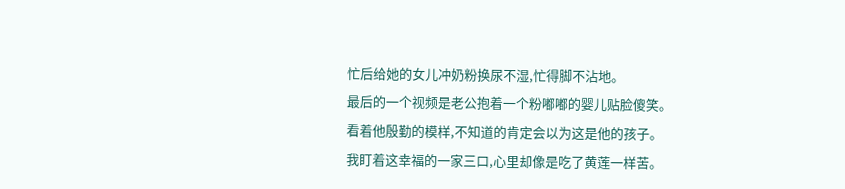忙后给她的女儿冲奶粉换尿不湿,忙得脚不沾地。
最后的一个视频是老公抱着一个粉嘟嘟的婴儿贴脸傻笑。
看着他殷勤的模样,不知道的肯定会以为这是他的孩子。
我盯着这幸福的一家三口,心里却像是吃了黄莲一样苦。